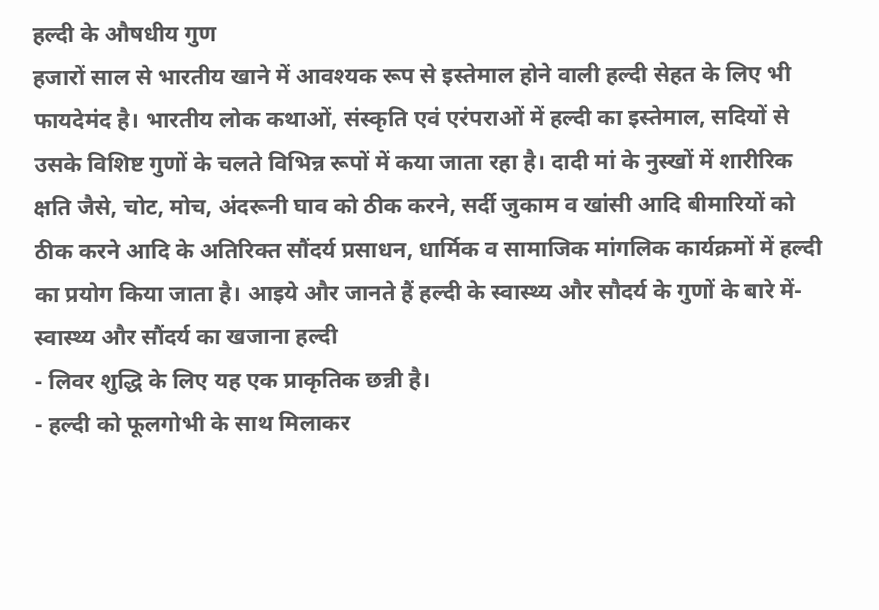हल्दी के औषधीय गुण
हजारों साल से भारतीय खाने में आवश्यक रूप से इस्तेमाल होने वाली हल्दी सेहत के लिए भी फायदेमंद है। भारतीय लोक कथाओं, संस्कृति एवं एरंपराओं में हल्दी का इस्तेमाल, सदियों से उसके विशिष्ट गुणों के चलते विभिन्न रूपों में कया जाता रहा है। दादी मां के नुस्खों में शारीरिक क्षति जैसे, चोट, मोच, अंदरूनी घाव को ठीक करने, सर्दी जुकाम व खांसी आदि बीमारियों को ठीक करने आदि के अतिरिक्त सौंदर्य प्रसाधन, धार्मिक व सामाजिक मांगलिक कार्यक्रमों में हल्दी का प्रयोग किया जाता है। आइये और जानते हैं हल्दी के स्वास्थ्य और सौदर्य के गुणों के बारे में- स्वास्थ्य और सौंदर्य का खजाना हल्दी
- लिवर शुद्धि के लिए यह एक प्राकृतिक छन्नी है।
- हल्दी को फूलगोभी के साथ मिलाकर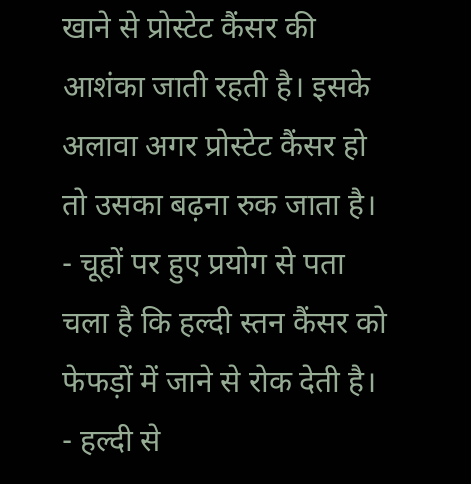खाने से प्रोस्टेट कैंसर की आशंका जाती रहती है। इसके अलावा अगर प्रोस्टेट कैंसर हो तो उसका बढ़ना रुक जाता है।
- चूहों पर हुए प्रयोग से पता चला है कि हल्दी स्तन कैंसर को फेफड़ों में जाने से रोक देती है।
- हल्दी से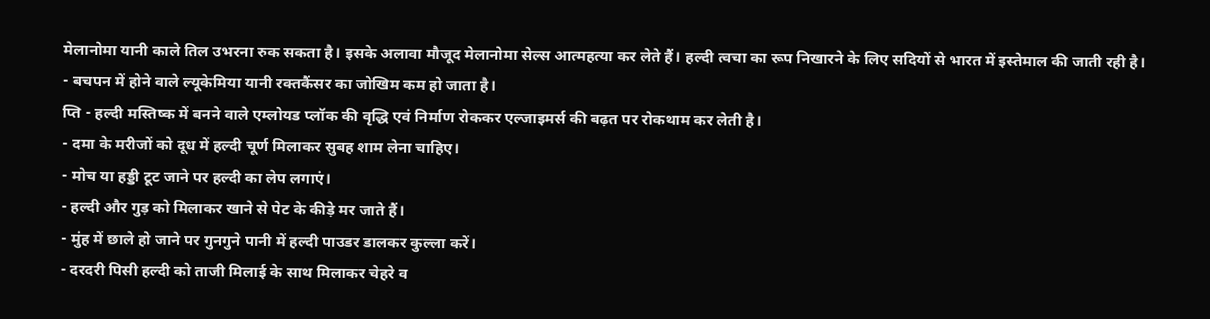मेलानोमा यानी काले तिल उभरना रुक सकता है। इसके अलावा मौजूद मेलानोमा सेल्स आत्महत्या कर लेते हैं। हल्दी त्वचा का रूप निखारने के लिए सदियों से भारत में इस्तेमाल की जाती रही है।
- बचपन में होने वाले ल्यूकेमिया यानी रक्तकैंसर का जोखिम कम हो जाता है।
प्ति - हल्दी मस्तिष्क में बनने वाले एम्लोयड प्लॉक की वृद्धि एवं निर्माण रोककर एल्जाइमर्स की बढ़त पर रोकथाम कर लेती है।
- दमा के मरीजों को दूध में हल्दी चूर्ण मिलाकर सुबह शाम लेना चाहिए।
- मोच या हड्डी टूट जाने पर हल्दी का लेप लगाएं।
- हल्दी और गुड़ को मिलाकर खाने से पेट के कीड़े मर जाते हैं।
- मुंह में छाले हो जाने पर गुनगुने पानी में हल्दी पाउडर डालकर कुल्ला करें।
- दरदरी पिसी हल्दी को ताजी मिलाई के साथ मिलाकर चेहरे व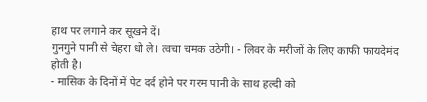हाथ पर लगाने कर सूखने दें।
गुनगुने पानी से चेहरा धो ले। त्वचा चमक उठेगी। - लिवर के मरीजों के लिए काफी फायदेमंद होती है।
- मासिक के दिनों में पेट दर्द होने पर गरम पानी के साथ हल्दी को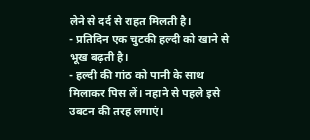लेने से दर्द से राहत मिलती है।
- प्रतिदिन एक चुटकी हल्दी को खाने से भूख बढ़ती है।
- हल्दी की गांठ को पानी के साथ मिलाकर पिस लें। नहाने से पहले इसे उबटन की तरह लगाएं।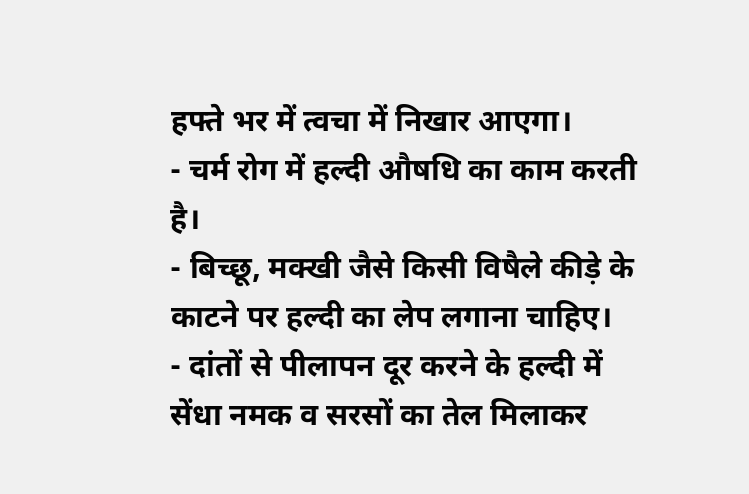हफ्ते भर में त्वचा में निखार आएगा।
- चर्म रोग में हल्दी औषधि का काम करती है।
- बिच्छू, मक्खी जैसे किसी विषैले कीड़े के काटने पर हल्दी का लेप लगाना चाहिए।
- दांतों से पीलापन दूर करने के हल्दी में सेंधा नमक व सरसों का तेल मिलाकर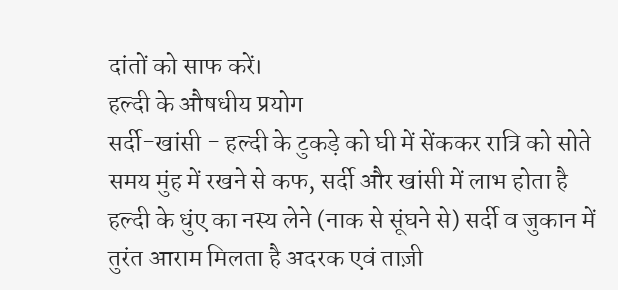दांतों को साफ करें।
हल्दी के औषधीय प्रयोग
सर्दी-खांसी - हल्दी के टुकड़े को घी में सेंककर रात्रि को सोते समय मुंह में रखने से कफ, सर्दी और खांसी में लाभ होता है हल्दी के धुंए का नस्य लेने (नाक से सूंघने से) सर्दी व जुकान में तुरंत आराम मिलता है अदरक एवं ताज़ी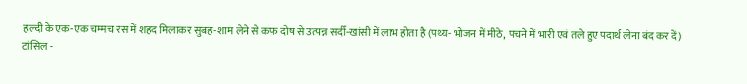हल्दी के एक-एक चम्मच रस में शहद मिलाकर सुबह-शाम लेने से कफ दोष से उत्पन्न सर्दी-खांसी में लाभ होता है (पथ्य- भोजन में मीठे, पचने में भारी एवं तले हुए पदार्थ लेना बंद कर दें)
टांसिल -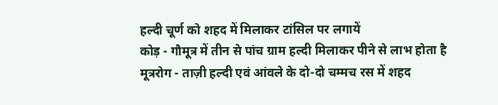हल्दी चूर्ण को शहद में मिलाकर टांसिल पर लगायें
कोड़ - गौमूत्र में तीन से पांच ग्राम हल्दी मिलाकर पीने से लाभ होता है
मूत्ररोग - ताज़ी हल्दी एवं आंवले के दो-दो चम्मच रस में शहद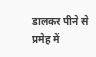डालकर पीने से प्रमेह में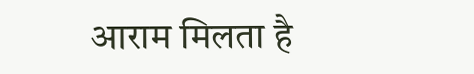आराम मिलता है